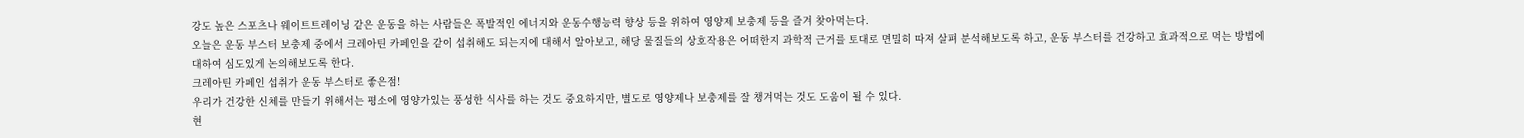강도 높은 스포츠나 웨이트트레이닝 같은 운동을 하는 사람들은 폭발적인 에너지와 운동수행능력 향상 등을 위하여 영양제 보충제 등을 즐겨 찾아먹는다.
오늘은 운동 부스터 보충제 중에서 크레아틴 카페인을 같이 섭취해도 되는지에 대해서 알아보고, 해당 물질들의 상호작용은 어떠한지 과학적 근거를 토대로 면밀히 따져 살펴 분석해보도록 하고, 운동 부스터를 건강하고 효과적으로 먹는 방법에 대하여 심도있게 논의해보도록 한다.
크레아틴 카페인 섭취가 운동 부스터로 좋은점!
우리가 건강한 신체를 만들기 위해서는 평소에 영양가있는 풍성한 식사를 하는 것도 중요하지만, 별도로 영양제나 보충제를 잘 챙겨먹는 것도 도움이 될 수 있다.
현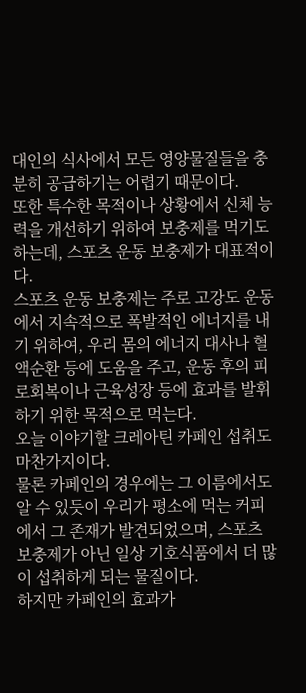대인의 식사에서 모든 영양물질들을 충분히 공급하기는 어렵기 때문이다.
또한 특수한 목적이나 상황에서 신체 능력을 개선하기 위하여 보충제를 먹기도 하는데, 스포츠 운동 보충제가 대표적이다.
스포츠 운동 보충제는 주로 고강도 운동에서 지속적으로 폭발적인 에너지를 내기 위하여, 우리 몸의 에너지 대사나 혈액순환 등에 도움을 주고, 운동 후의 피로회복이나 근육성장 등에 효과를 발휘하기 위한 목적으로 먹는다.
오늘 이야기할 크레아틴 카페인 섭취도 마찬가지이다.
물론 카페인의 경우에는 그 이름에서도 알 수 있듯이 우리가 평소에 먹는 커피에서 그 존재가 발견되었으며, 스포츠 보충제가 아닌 일상 기호식품에서 더 많이 섭취하게 되는 물질이다.
하지만 카페인의 효과가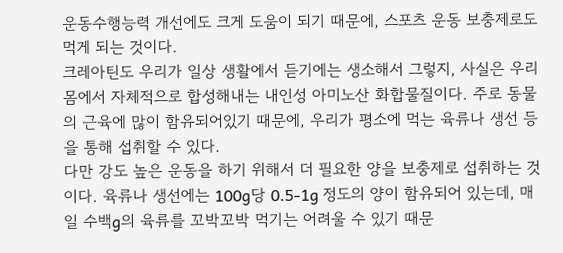운동수행능력 개선에도 크게 도움이 되기 때문에, 스포츠 운동 보충제로도 먹게 되는 것이다.
크레아틴도 우리가 일상 생활에서 듣기에는 생소해서 그렇지, 사실은 우리 몸에서 자체적으로 합성해내는 내인성 아미노산 화합물질이다. 주로 동물의 근육에 많이 함유되어있기 때문에, 우리가 평소에 먹는 육류나 생선 등을 통해 섭취할 수 있다.
다만 강도 높은 운동을 하기 위해서 더 필요한 양을 보충제로 섭취하는 것이다. 육류나 생선에는 100g당 0.5-1g 정도의 양이 함유되어 있는데, 매일 수백g의 육류를 꼬박꼬박 먹기는 어려울 수 있기 때문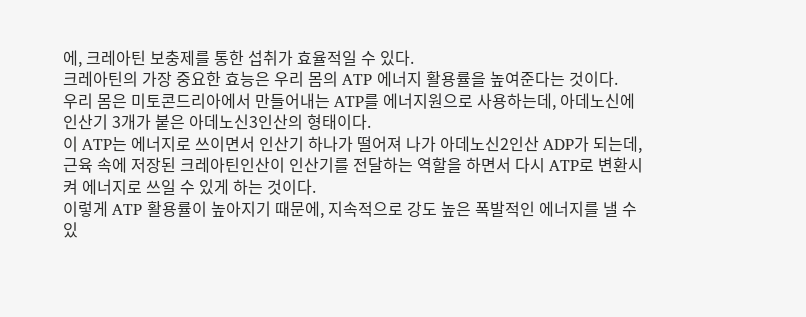에, 크레아틴 보충제를 통한 섭취가 효율적일 수 있다.
크레아틴의 가장 중요한 효능은 우리 몸의 ATP 에너지 활용률을 높여준다는 것이다.
우리 몸은 미토콘드리아에서 만들어내는 ATP를 에너지원으로 사용하는데, 아데노신에 인산기 3개가 붙은 아데노신3인산의 형태이다.
이 ATP는 에너지로 쓰이면서 인산기 하나가 떨어져 나가 아데노신2인산 ADP가 되는데, 근육 속에 저장된 크레아틴인산이 인산기를 전달하는 역할을 하면서 다시 ATP로 변환시켜 에너지로 쓰일 수 있게 하는 것이다.
이렇게 ATP 활용률이 높아지기 때문에, 지속적으로 강도 높은 폭발적인 에너지를 낼 수 있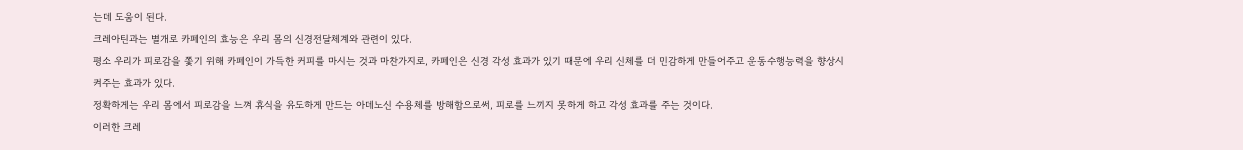는데 도움이 된다.
크레아틴과는 별개로 카페인의 효능은 우리 몸의 신경전달체계와 관련이 있다.
평소 우리가 피로감을 쫓기 위해 카페인이 가득한 커피를 마시는 것과 마찬가지로, 카페인은 신경 각성 효과가 있기 때문에 우리 신체를 더 민감하게 만들어주고 운동수행능력을 향상시켜주는 효과가 있다.
정확하게는 우리 몸에서 피로감을 느껴 휴식을 유도하게 만드는 아데노신 수용체를 방해함으로써, 피로를 느끼지 못하게 하고 각성 효과를 주는 것이다.
이러한 크레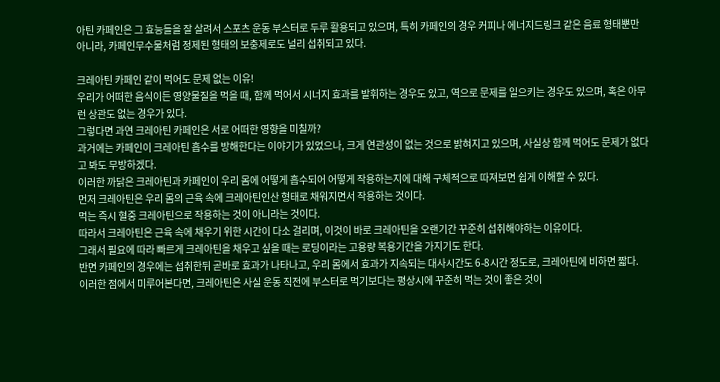아틴 카페인은 그 효능들을 잘 살려서 스포츠 운동 부스터로 두루 활용되고 있으며, 특히 카페인의 경우 커피나 에너지드링크 같은 음료 형태뿐만 아니라, 카페인무수물처럼 정제된 형태의 보충제로도 널리 섭취되고 있다.

크레아틴 카페인 같이 먹어도 문제 없는 이유!
우리가 어떠한 음식이든 영양물질을 먹을 때, 함께 먹어서 시너지 효과를 발휘하는 경우도 있고, 역으로 문제를 일으키는 경우도 있으며, 혹은 아무런 상관도 없는 경우가 있다.
그렇다면 과연 크레아틴 카페인은 서로 어떠한 영향을 미칠까?
과거에는 카페인이 크레아틴 흡수를 방해한다는 이야기가 있었으나, 크게 연관성이 없는 것으로 밝혀지고 있으며, 사실상 함께 먹어도 문제가 없다고 봐도 무방하겠다.
이러한 까닭은 크레아틴과 카페인이 우리 몸에 어떻게 흡수되어 어떻게 작용하는지에 대해 구체적으로 따져보면 쉽게 이해할 수 있다.
먼저 크레아틴은 우리 몸의 근육 속에 크레아틴인산 형태로 채워지면서 작용하는 것이다.
먹는 즉시 혈중 크레아틴으로 작용하는 것이 아니라는 것이다.
따라서 크레아틴은 근육 속에 채우기 위한 시간이 다소 걸리며, 이것이 바로 크레아틴을 오랜기간 꾸준히 섭취해야하는 이유이다.
그래서 필요에 따라 빠르게 크레아틴을 채우고 싶을 때는 로딩이라는 고용량 복용기간을 가지기도 한다.
반면 카페인의 경우에는 섭취한뒤 곧바로 효과가 나타나고, 우리 몸에서 효과가 지속되는 대사시간도 6-8시간 정도로, 크레아틴에 비하면 짧다.
이러한 점에서 미루어본다면, 크레아틴은 사실 운동 직전에 부스터로 먹기보다는 평상시에 꾸준히 먹는 것이 좋은 것이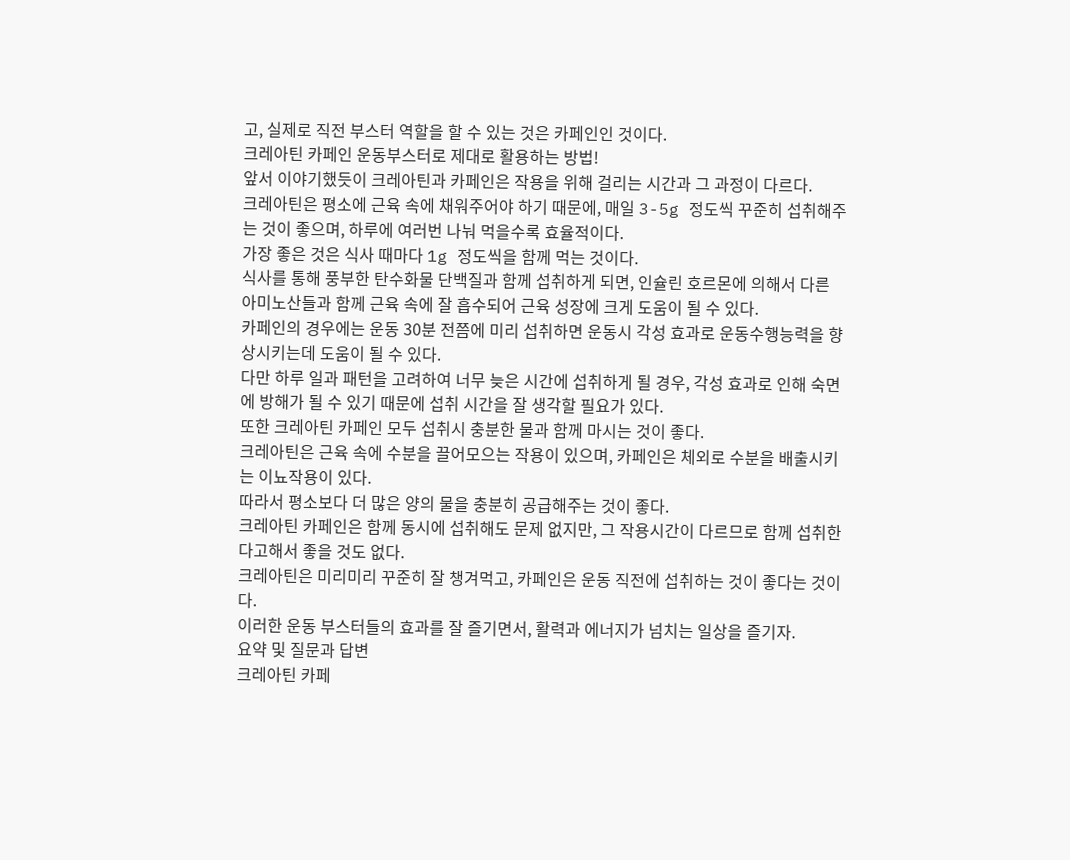고, 실제로 직전 부스터 역할을 할 수 있는 것은 카페인인 것이다.
크레아틴 카페인 운동부스터로 제대로 활용하는 방법!
앞서 이야기했듯이 크레아틴과 카페인은 작용을 위해 걸리는 시간과 그 과정이 다르다.
크레아틴은 평소에 근육 속에 채워주어야 하기 때문에, 매일 3-5g 정도씩 꾸준히 섭취해주는 것이 좋으며, 하루에 여러번 나눠 먹을수록 효율적이다.
가장 좋은 것은 식사 때마다 1g 정도씩을 함께 먹는 것이다.
식사를 통해 풍부한 탄수화물 단백질과 함께 섭취하게 되면, 인슐린 호르몬에 의해서 다른 아미노산들과 함께 근육 속에 잘 흡수되어 근육 성장에 크게 도움이 될 수 있다.
카페인의 경우에는 운동 30분 전쯤에 미리 섭취하면 운동시 각성 효과로 운동수행능력을 향상시키는데 도움이 될 수 있다.
다만 하루 일과 패턴을 고려하여 너무 늦은 시간에 섭취하게 될 경우, 각성 효과로 인해 숙면에 방해가 될 수 있기 때문에 섭취 시간을 잘 생각할 필요가 있다.
또한 크레아틴 카페인 모두 섭취시 충분한 물과 함께 마시는 것이 좋다.
크레아틴은 근육 속에 수분을 끌어모으는 작용이 있으며, 카페인은 체외로 수분을 배출시키는 이뇨작용이 있다.
따라서 평소보다 더 많은 양의 물을 충분히 공급해주는 것이 좋다.
크레아틴 카페인은 함께 동시에 섭취해도 문제 없지만, 그 작용시간이 다르므로 함께 섭취한다고해서 좋을 것도 없다.
크레아틴은 미리미리 꾸준히 잘 챙겨먹고, 카페인은 운동 직전에 섭취하는 것이 좋다는 것이다.
이러한 운동 부스터들의 효과를 잘 즐기면서, 활력과 에너지가 넘치는 일상을 즐기자.
요약 및 질문과 답변
크레아틴 카페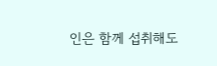인은 함께 섭취해도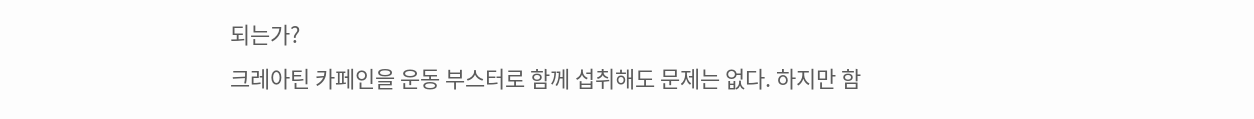되는가?
크레아틴 카페인을 운동 부스터로 함께 섭취해도 문제는 없다. 하지만 함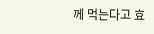께 먹는다고 효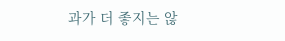과가 더 좋지는 않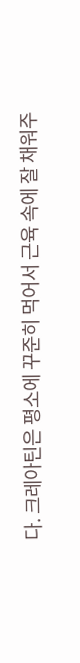다. 크레아틴은 평소에 꾸준히 먹어서 근육 속에 잘 채워주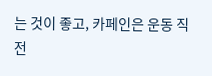는 것이 좋고, 카페인은 운동 직전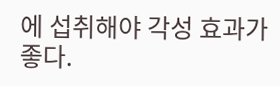에 섭취해야 각성 효과가 좋다.